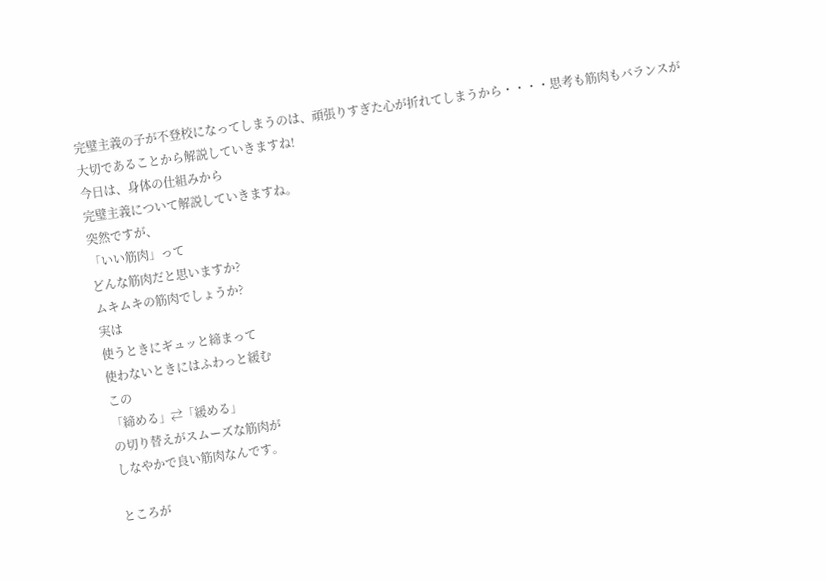完璧主義の子が不登校になってしまうのは、頑張りすぎた心が折れてしまうから・・・・思考も筋肉もバランスが大切であることから解説していきますね!
今日は、身体の仕組みから
完璧主義について解説していきますね。
突然ですが、
「いい筋肉」って
どんな筋肉だと思いますか?
ムキムキの筋肉でしょうか?
実は
使うときにギュッと締まって
使わないときにはふわっと緩む
この
「締める」⇄「緩める」
の切り替えがスムーズな筋肉が
しなやかで良い筋肉なんです。

ところが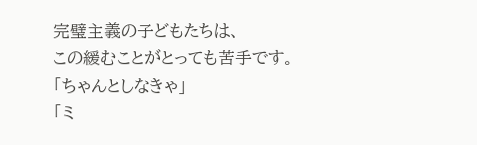完璧主義の子どもたちは、
この緩むことがとっても苦手です。
「ちゃんとしなきゃ」
「ミ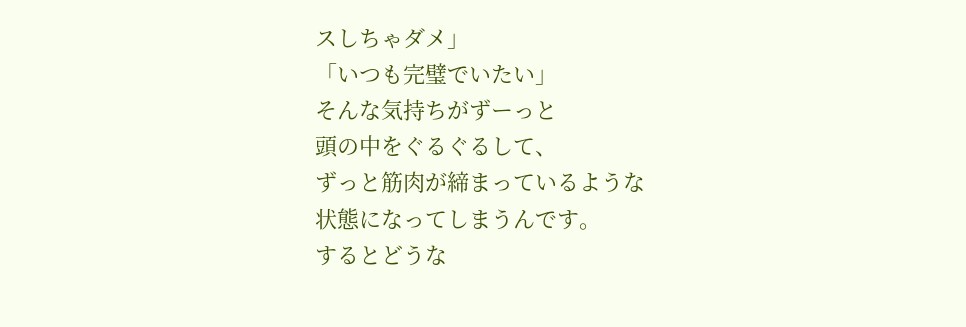スしちゃダメ」
「いつも完璧でいたい」
そんな気持ちがずーっと
頭の中をぐるぐるして、
ずっと筋肉が締まっているような
状態になってしまうんです。
するとどうな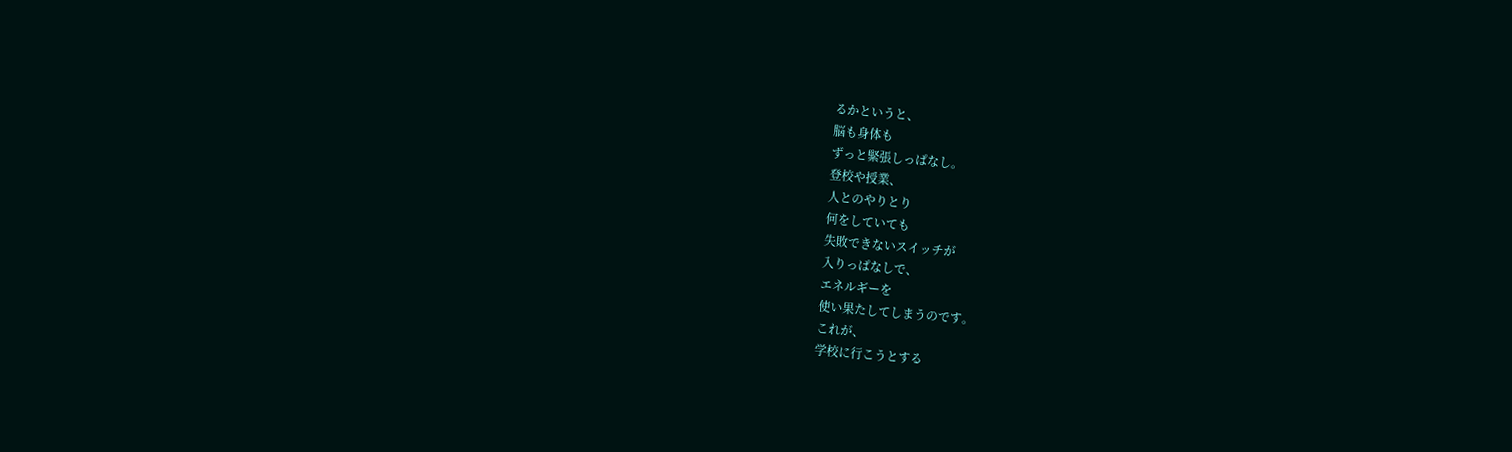るかというと、
脳も身体も
ずっと緊張しっぱなし。
登校や授業、
人とのやりとり
何をしていても
失敗できないスイッチが
入りっぱなしで、
エネルギーを
使い果たしてしまうのです。
これが、
学校に行こうとする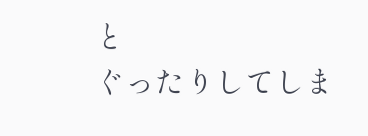と
ぐったりしてしま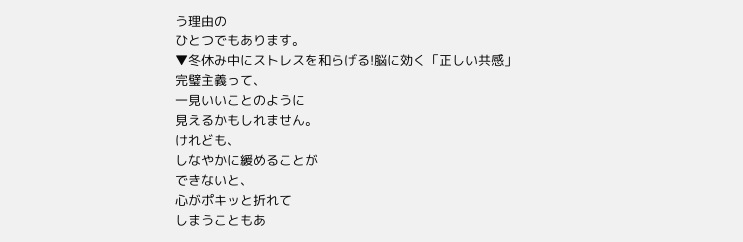う理由の
ひとつでもあります。
▼冬休み中にストレスを和らげる!脳に効く「正しい共感」
完璧主義って、
一見いいことのように
見えるかもしれません。
けれども、
しなやかに緩めることが
できないと、
心がポキッと折れて
しまうこともあ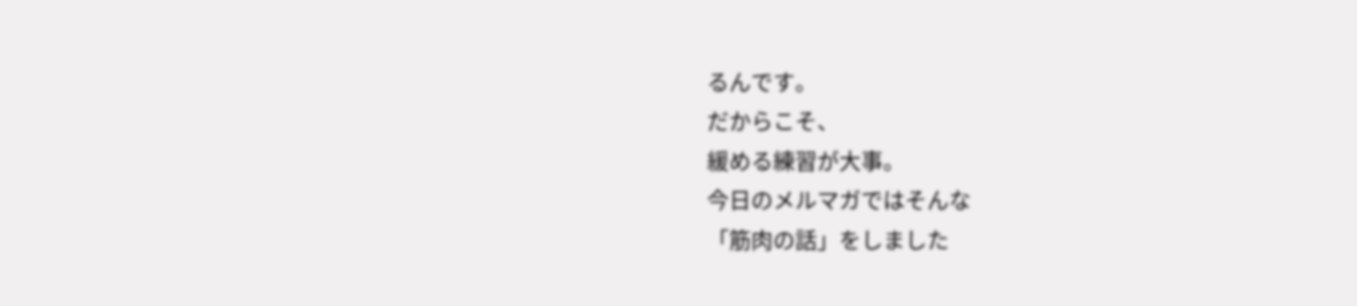るんです。
だからこそ、
緩める練習が大事。
今日のメルマガではそんな
「筋肉の話」をしました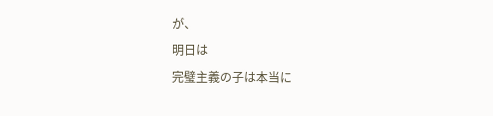が、
明日は
完璧主義の子は本当に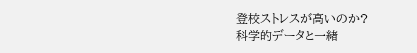登校ストレスが高いのか?
科学的データと一緒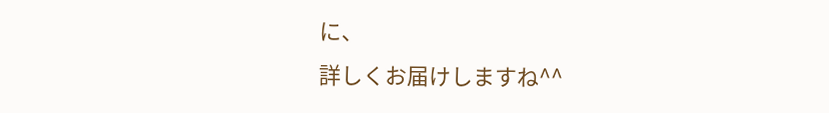に、
詳しくお届けしますね^^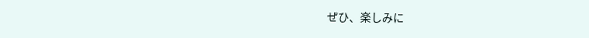ぜひ、楽しみに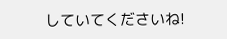していてくださいね!